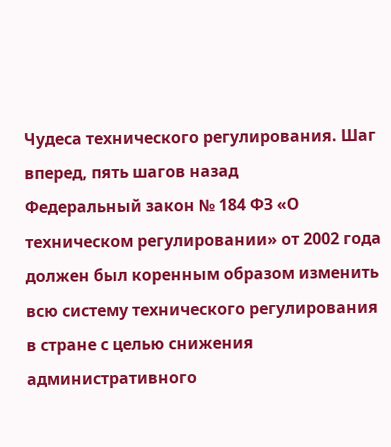Чудеса технического регулирования. Шаг вперед, пять шагов назад
Федеральный закон № 184 ФЗ «О техническом регулировании» от 2002 года должен был коренным образом изменить всю систему технического регулирования в стране с целью снижения административного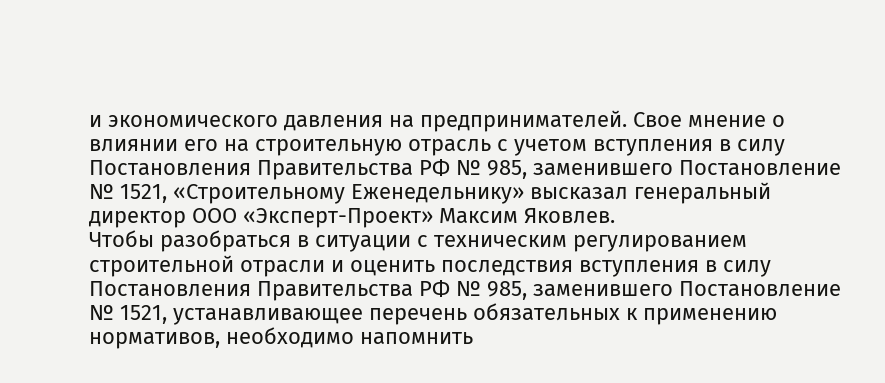и экономического давления на предпринимателей. Свое мнение о влиянии его на строительную отрасль с учетом вступления в силу Постановления Правительства РФ № 985, заменившего Постановление № 1521, «Строительному Еженедельнику» высказал генеральный директор ООО «Эксперт-Проект» Максим Яковлев.
Чтобы разобраться в ситуации с техническим регулированием строительной отрасли и оценить последствия вступления в силу Постановления Правительства РФ № 985, заменившего Постановление № 1521, устанавливающее перечень обязательных к применению нормативов, необходимо напомнить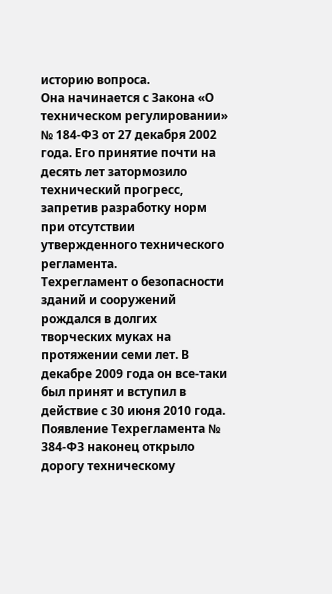историю вопроса.
Она начинается с Закона «О техническом регулировании» № 184-ФЗ от 27 декабря 2002 года. Его принятие почти на десять лет затормозило технический прогресс, запретив разработку норм при отсутствии утвержденного технического регламента.
Техрегламент о безопасности зданий и сооружений рождался в долгих творческих муках на протяжении семи лет. В декабре 2009 года он все-таки был принят и вступил в действие с 30 июня 2010 года. Появление Техрегламента № 384-ФЗ наконец открыло дорогу техническому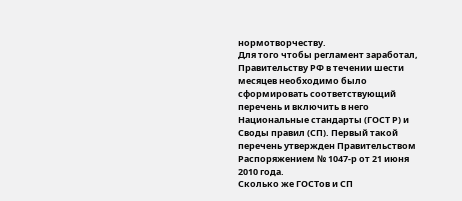нормотворчеству.
Для того чтобы регламент заработал, Правительству РФ в течении шести месяцев необходимо было сформировать соответствующий перечень и включить в него Национальные стандарты (ГОСТ Р) и Своды правил (СП). Первый такой перечень утвержден Правительством Распоряжением № 1047-р от 21 июня 2010 года.
Сколько же ГОСТов и СП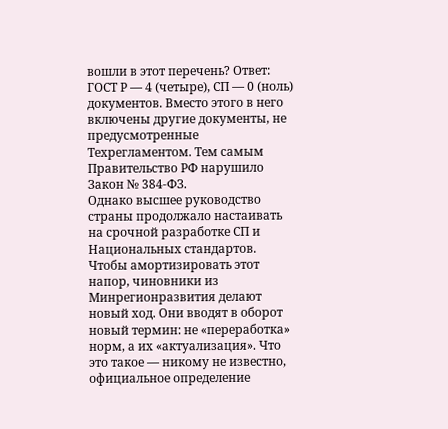вошли в этот перечень? Ответ: ГОСТ Р — 4 (четыре), СП — 0 (ноль) документов. Вместо этого в него включены другие документы, не предусмотренные Техрегламентом. Тем самым Правительство РФ нарушило Закон № 384-ФЗ.
Однако высшее руководство страны продолжало настаивать на срочной разработке СП и Национальных стандартов. Чтобы амортизировать этот напор, чиновники из Минрегионразвития делают новый ход. Они вводят в оборот новый термин: не «переработка» норм, а их «актуализация». Что это такое — никому не известно, официальное определение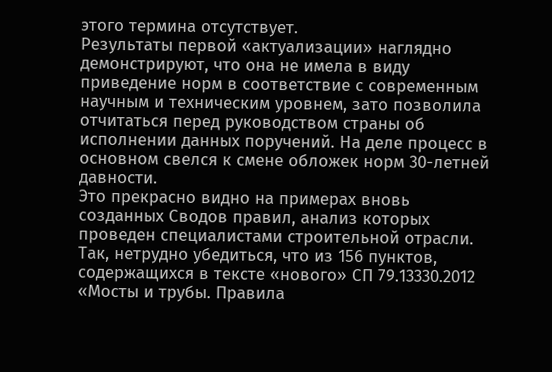этого термина отсутствует.
Результаты первой «актуализации» наглядно демонстрируют, что она не имела в виду приведение норм в соответствие с современным научным и техническим уровнем, зато позволила отчитаться перед руководством страны об исполнении данных поручений. На деле процесс в основном свелся к смене обложек норм 30-летней давности.
Это прекрасно видно на примерах вновь созданных Сводов правил, анализ которых проведен специалистами строительной отрасли. Так, нетрудно убедиться, что из 156 пунктов, содержащихся в тексте «нового» СП 79.13330.2012 «Мосты и трубы. Правила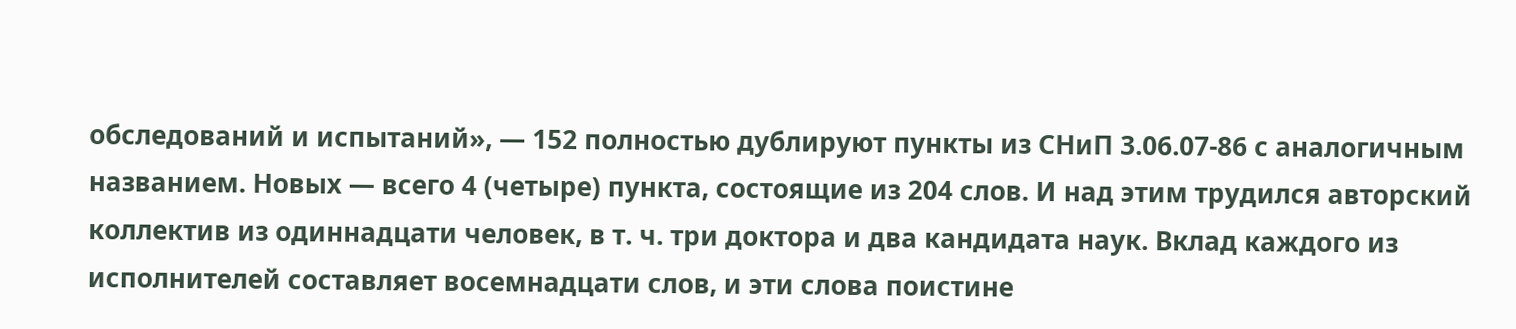обследований и испытаний», — 152 полностью дублируют пункты из СНиП 3.06.07-86 с аналогичным названием. Новых — всего 4 (четыре) пункта, состоящие из 204 слов. И над этим трудился авторский коллектив из одиннадцати человек, в т. ч. три доктора и два кандидата наук. Вклад каждого из исполнителей составляет восемнадцати слов, и эти слова поистине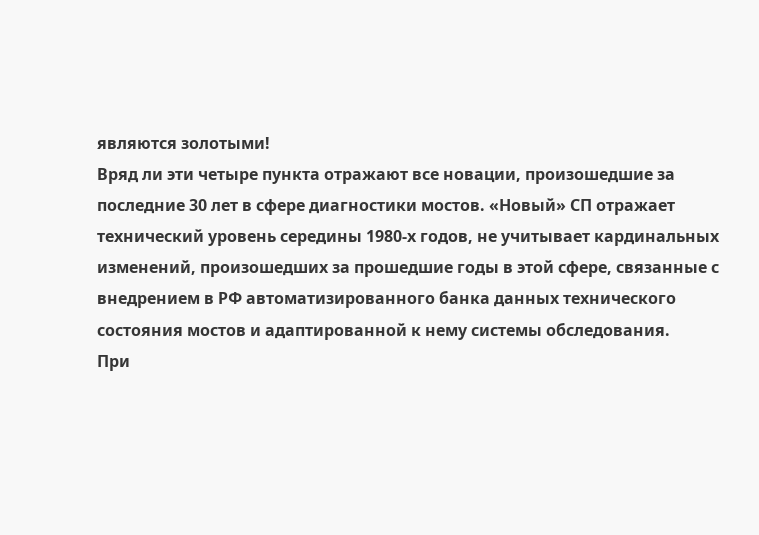являются золотыми!
Вряд ли эти четыре пункта отражают все новации, произошедшие за последние 30 лет в сфере диагностики мостов. «Новый» СП отражает технический уровень середины 1980-х годов, не учитывает кардинальных изменений, произошедших за прошедшие годы в этой сфере, связанные с внедрением в РФ автоматизированного банка данных технического состояния мостов и адаптированной к нему системы обследования.
При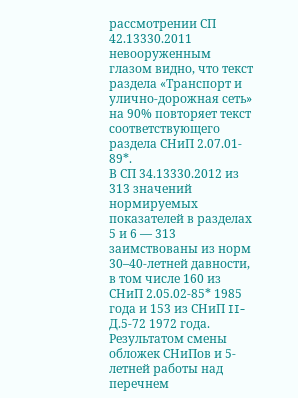рассмотрении СП 42.13330.2011 невооруженным глазом видно, что текст раздела «Транспорт и улично-дорожная сеть» на 90% повторяет текст соответствующего раздела СНиП 2.07.01- 89*.
В СП 34.13330.2012 из 313 значений нормируемых показателей в разделах 5 и 6 — 313 заимствованы из норм 30–40-летней давности, в том числе 160 из СНиП 2.05.02-85* 1985 года и 153 из СНиП II-Д.5-72 1972 года.
Результатом смены обложек СНиПов и 5-летней работы над перечнем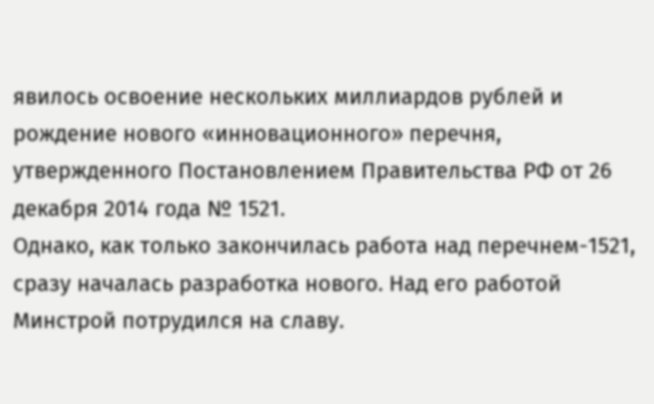явилось освоение нескольких миллиардов рублей и рождение нового «инновационного» перечня, утвержденного Постановлением Правительства РФ от 26 декабря 2014 года № 1521.
Однако, как только закончилась работа над перечнем-1521, сразу началась разработка нового. Над его работой Минстрой потрудился на славу.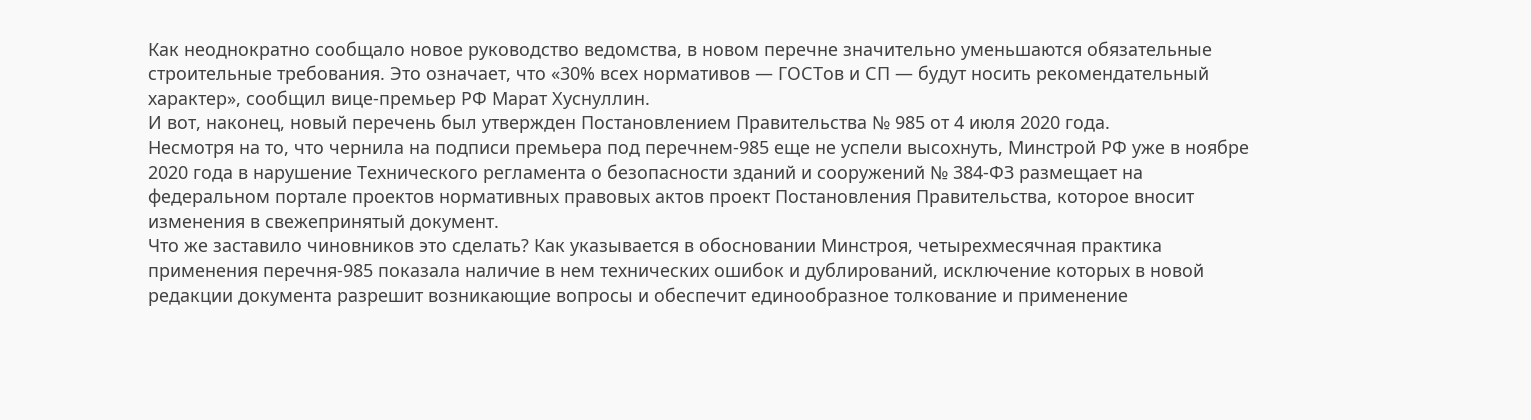Как неоднократно сообщало новое руководство ведомства, в новом перечне значительно уменьшаются обязательные строительные требования. Это означает, что «30% всех нормативов — ГОСТов и СП — будут носить рекомендательный характер», сообщил вице-премьер РФ Марат Хуснуллин.
И вот, наконец, новый перечень был утвержден Постановлением Правительства № 985 от 4 июля 2020 года.
Несмотря на то, что чернила на подписи премьера под перечнем-985 еще не успели высохнуть, Минстрой РФ уже в ноябре 2020 года в нарушение Технического регламента о безопасности зданий и сооружений № 384-ФЗ размещает на федеральном портале проектов нормативных правовых актов проект Постановления Правительства, которое вносит изменения в свежепринятый документ.
Что же заставило чиновников это сделать? Как указывается в обосновании Минстроя, четырехмесячная практика применения перечня-985 показала наличие в нем технических ошибок и дублирований, исключение которых в новой редакции документа разрешит возникающие вопросы и обеспечит единообразное толкование и применение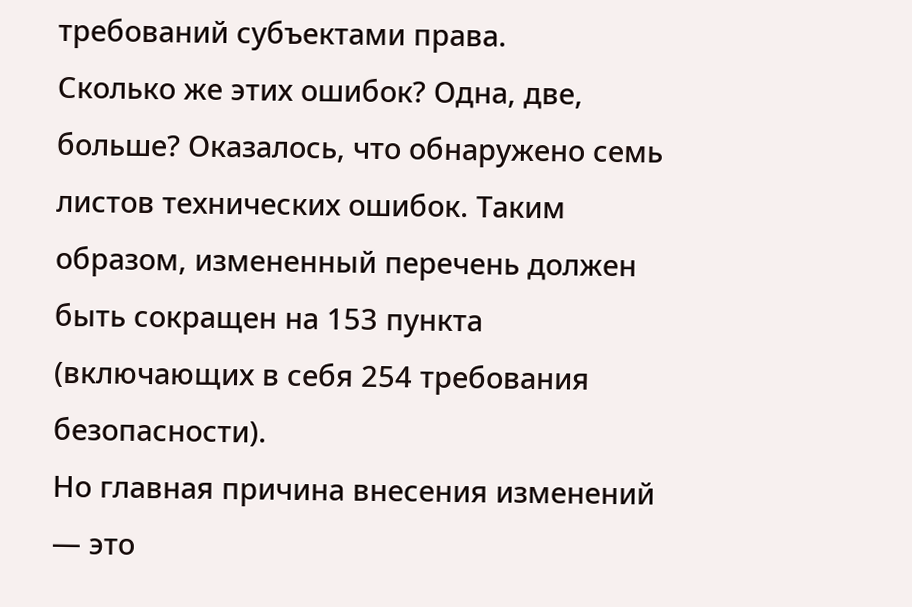требований субъектами права.
Сколько же этих ошибок? Одна, две, больше? Оказалось, что обнаружено семь листов технических ошибок. Таким образом, измененный перечень должен быть сокращен на 153 пункта (включающих в себя 254 требования безопасности).
Но главная причина внесения изменений — это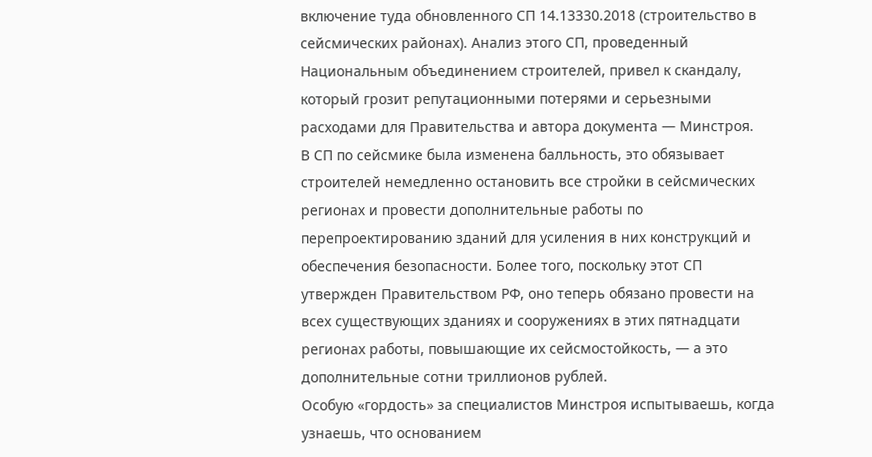включение туда обновленного СП 14.13330.2018 (строительство в сейсмических районах). Анализ этого СП, проведенный Национальным объединением строителей, привел к скандалу, который грозит репутационными потерями и серьезными расходами для Правительства и автора документа — Минстроя.
В СП по сейсмике была изменена балльность, это обязывает строителей немедленно остановить все стройки в сейсмических регионах и провести дополнительные работы по перепроектированию зданий для усиления в них конструкций и обеспечения безопасности. Более того, поскольку этот СП утвержден Правительством РФ, оно теперь обязано провести на всех существующих зданиях и сооружениях в этих пятнадцати регионах работы, повышающие их сейсмостойкость, — а это дополнительные сотни триллионов рублей.
Особую «гордость» за специалистов Минстроя испытываешь, когда узнаешь, что основанием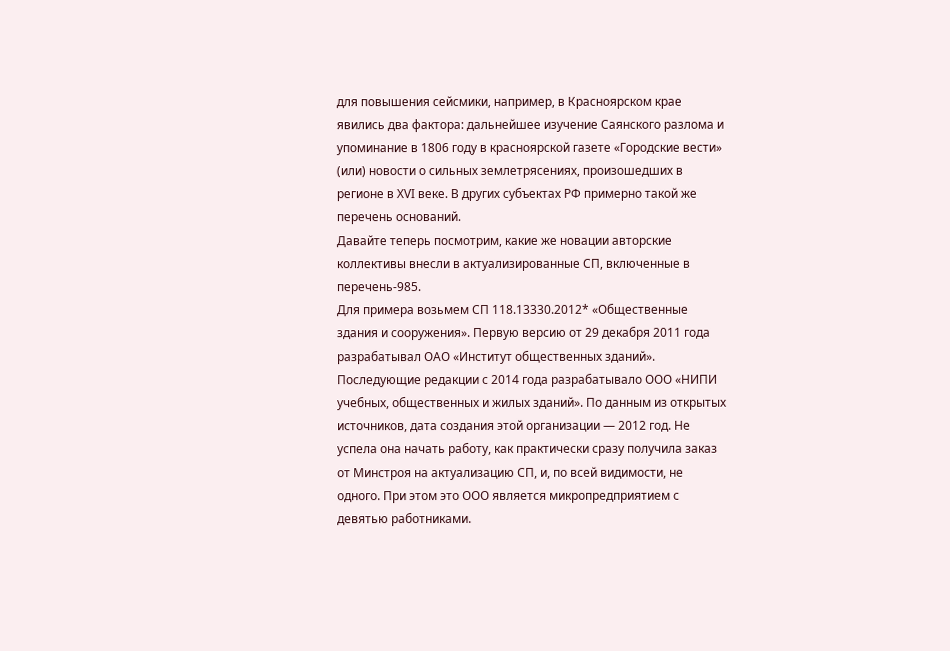для повышения сейсмики, например, в Красноярском крае явились два фактора: дальнейшее изучение Саянского разлома и упоминание в 1806 году в красноярской газете «Городские вести» (или) новости о сильных землетрясениях, произошедших в регионе в XVI веке. В других субъектах РФ примерно такой же перечень оснований.
Давайте теперь посмотрим, какие же новации авторские коллективы внесли в актуализированные СП, включенные в перечень-985.
Для примера возьмем СП 118.13330.2012* «Общественные здания и сооружения». Первую версию от 29 декабря 2011 года разрабатывал ОАО «Институт общественных зданий». Последующие редакции с 2014 года разрабатывало ООО «НИПИ учебных, общественных и жилых зданий». По данным из открытых источников, дата создания этой организации — 2012 год. Не успела она начать работу, как практически сразу получила заказ от Минстроя на актуализацию СП, и, по всей видимости, не одного. При этом это ООО является микропредприятием с девятью работниками.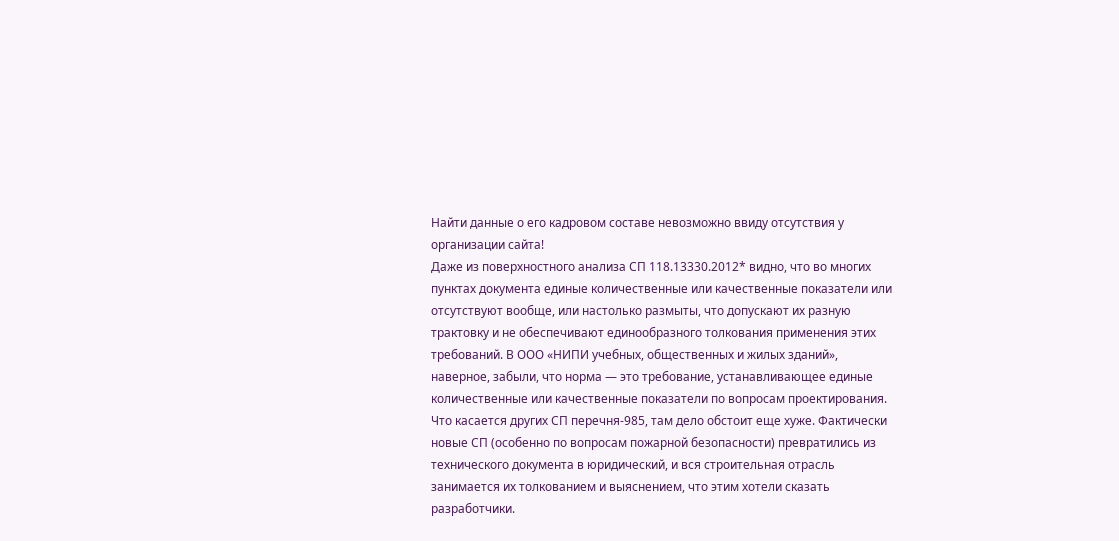Найти данные о его кадровом составе невозможно ввиду отсутствия у организации сайта!
Даже из поверхностного анализа СП 118.13330.2012* видно, что во многих пунктах документа единые количественные или качественные показатели или отсутствуют вообще, или настолько размыты, что допускают их разную трактовку и не обеспечивают единообразного толкования применения этих требований. В ООО «НИПИ учебных, общественных и жилых зданий», наверное, забыли, что норма — это требование, устанавливающее единые количественные или качественные показатели по вопросам проектирования.
Что касается других СП перечня-985, там дело обстоит еще хуже. Фактически новые СП (особенно по вопросам пожарной безопасности) превратились из технического документа в юридический, и вся строительная отрасль занимается их толкованием и выяснением, что этим хотели сказать разработчики.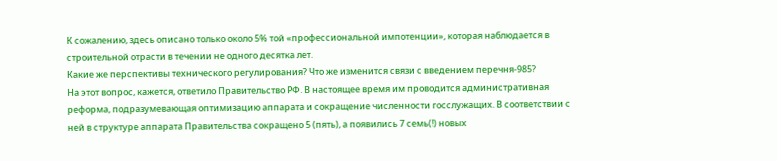К сожалению, здесь описано только около 5% той «профессиональной импотенции», которая наблюдается в строительной отрасти в течении не одного десятка лет.
Какие же перспективы технического регулирования? Что же изменится связи с введением перечня-985?
На этот вопрос, кажется, ответило Правительство РФ. В настоящее время им проводится административная реформа, подразумевающая оптимизацию аппарата и сокращение численности госслужащих. В соответствии с ней в структуре аппарата Правительства сокращено 5 (пять), а появились 7 семь(!) новых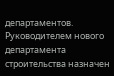департаментов. Руководителем нового департамента строительства назначен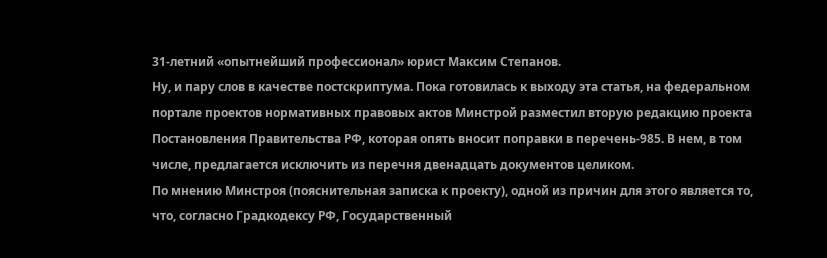31-летний «опытнейший профессионал» юрист Максим Степанов.
Ну, и пару слов в качестве постскриптума. Пока готовилась к выходу эта статья, на федеральном портале проектов нормативных правовых актов Минстрой разместил вторую редакцию проекта Постановления Правительства РФ, которая опять вносит поправки в перечень-985. В нем, в том числе, предлагается исключить из перечня двенадцать документов целиком.
По мнению Минстроя (пояснительная записка к проекту), одной из причин для этого является то, что, согласно Градкодексу РФ, Государственный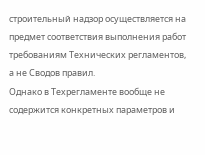строительный надзор осуществляется на предмет соответствия выполнения работ требованиям Технических регламентов, а не Сводов правил.
Однако в Техрегламенте вообще не содержится конкретных параметров и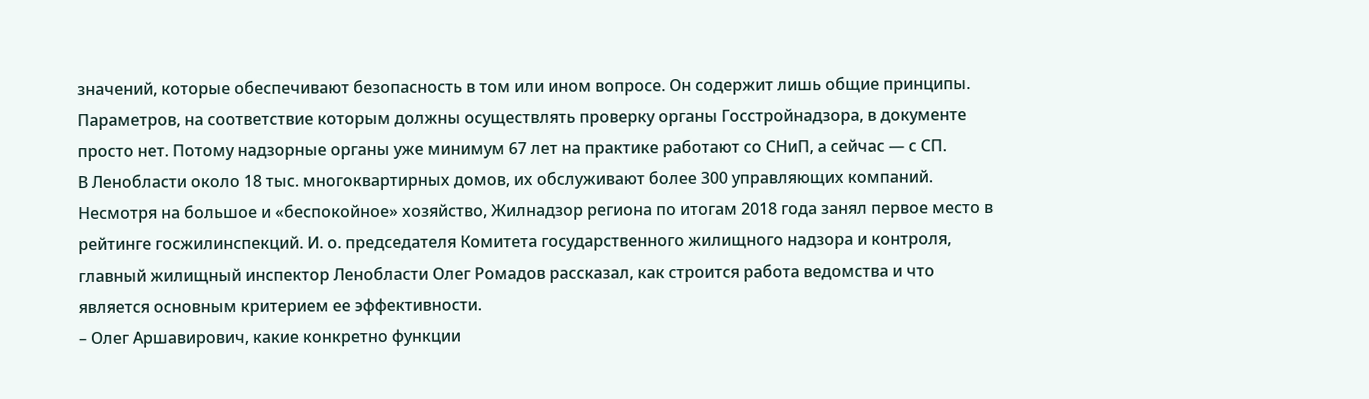значений, которые обеспечивают безопасность в том или ином вопросе. Он содержит лишь общие принципы. Параметров, на соответствие которым должны осуществлять проверку органы Госстройнадзора, в документе просто нет. Потому надзорные органы уже минимум 67 лет на практике работают со СНиП, а сейчас — с СП.
В Ленобласти около 18 тыс. многоквартирных домов, их обслуживают более 300 управляющих компаний. Несмотря на большое и «беспокойное» хозяйство, Жилнадзор региона по итогам 2018 года занял первое место в рейтинге госжилинспекций. И. о. председателя Комитета государственного жилищного надзора и контроля, главный жилищный инспектор Ленобласти Олег Ромадов рассказал, как строится работа ведомства и что является основным критерием ее эффективности.
– Олег Аршавирович, какие конкретно функции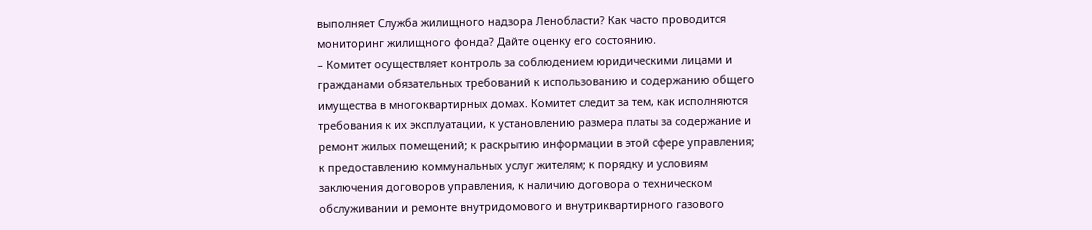выполняет Служба жилищного надзора Ленобласти? Как часто проводится мониторинг жилищного фонда? Дайте оценку его состоянию.
– Комитет осуществляет контроль за соблюдением юридическими лицами и гражданами обязательных требований к использованию и содержанию общего имущества в многоквартирных домах. Комитет следит за тем, как исполняются требования к их эксплуатации, к установлению размера платы за содержание и ремонт жилых помещений; к раскрытию информации в этой сфере управления; к предоставлению коммунальных услуг жителям; к порядку и условиям заключения договоров управления, к наличию договора о техническом обслуживании и ремонте внутридомового и внутриквартирного газового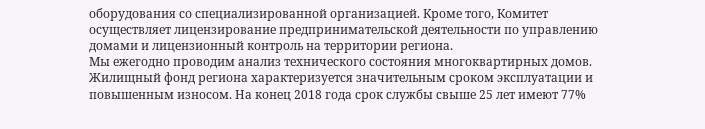оборудования со специализированной организацией. Кроме того, Комитет осуществляет лицензирование предпринимательской деятельности по управлению домами и лицензионный контроль на территории региона.
Мы ежегодно проводим анализ технического состояния многоквартирных домов. Жилищный фонд региона характеризуется значительным сроком эксплуатации и повышенным износом. На конец 2018 года срок службы свыше 25 лет имеют 77%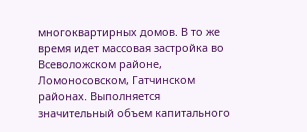многоквартирных домов. В то же время идет массовая застройка во Всеволожском районе, Ломоносовском, Гатчинском районах. Выполняется значительный объем капитального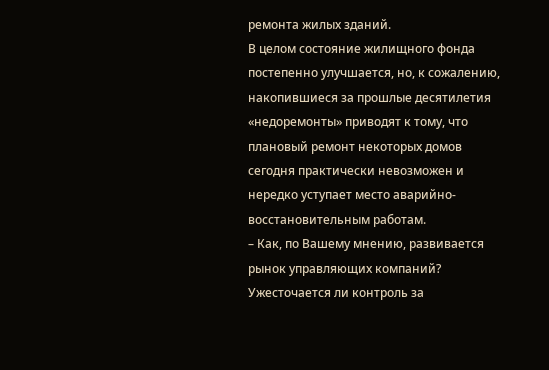ремонта жилых зданий.
В целом состояние жилищного фонда постепенно улучшается, но, к сожалению, накопившиеся за прошлые десятилетия «недоремонты» приводят к тому, что плановый ремонт некоторых домов сегодня практически невозможен и нередко уступает место аварийно-восстановительным работам.
– Как, по Вашему мнению, развивается рынок управляющих компаний? Ужесточается ли контроль за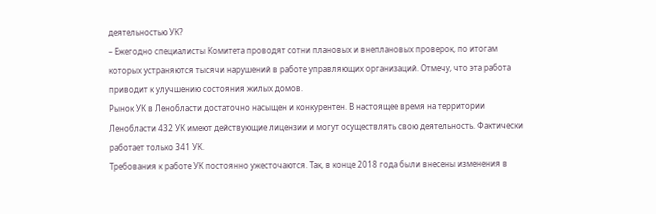деятельностью УК?
– Ежегодно специалисты Комитета проводят сотни плановых и внеплановых проверок, по итогам которых устраняются тысячи нарушений в работе управляющих организаций. Отмечу, что эта работа приводит к улучшению состояния жилых домов.
Рынок УК в Ленобласти достаточно насыщен и конкурентен. В настоящее время на территории Ленобласти 432 УК имеют действующие лицензии и могут осуществлять свою деятельность. Фактически работает только 341 УК.
Требования к работе УК постоянно ужесточаются. Так, в конце 2018 года были внесены изменения в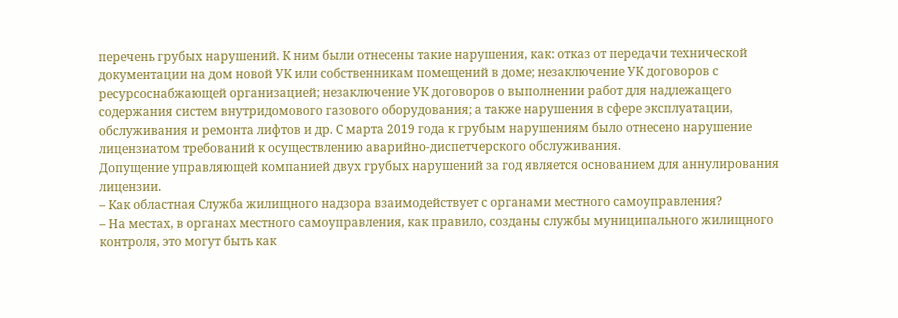перечень грубых нарушений. К ним были отнесены такие нарушения, как: отказ от передачи технической документации на дом новой УК или собственникам помещений в доме; незаключение УК договоров с ресурсоснабжающей организацией; незаключение УК договоров о выполнении работ для надлежащего содержания систем внутридомового газового оборудования; а также нарушения в сфере эксплуатации, обслуживания и ремонта лифтов и др. С марта 2019 года к грубым нарушениям было отнесено нарушение лицензиатом требований к осуществлению аварийно-диспетчерского обслуживания.
Допущение управляющей компанией двух грубых нарушений за год является основанием для аннулирования лицензии.
– Как областная Служба жилищного надзора взаимодействует с органами местного самоуправления?
– На местах, в органах местного самоуправления, как правило, созданы службы муниципального жилищного контроля, это могут быть как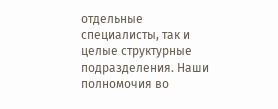отдельные специалисты, так и целые структурные подразделения. Наши полномочия во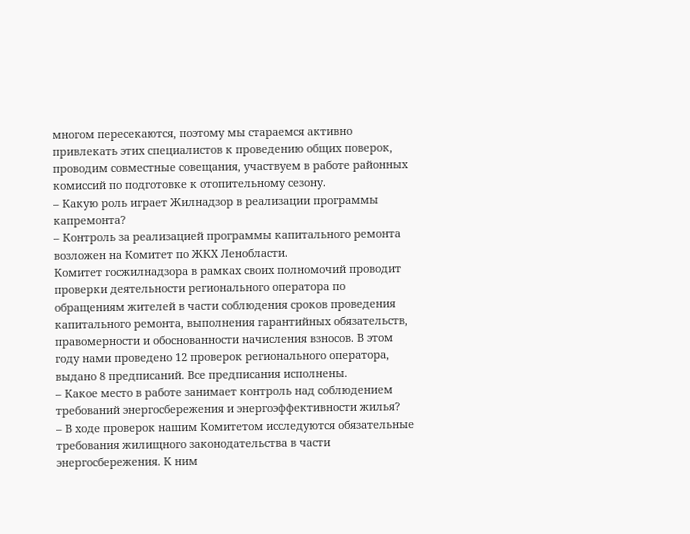многом пересекаются, поэтому мы стараемся активно привлекать этих специалистов к проведению общих поверок, проводим совместные совещания, участвуем в работе районных комиссий по подготовке к отопительному сезону.
– Какую роль играет Жилнадзор в реализации программы капремонта?
– Контроль за реализацией программы капитального ремонта возложен на Комитет по ЖКХ Ленобласти.
Комитет госжилнадзора в рамках своих полномочий проводит проверки деятельности регионального оператора по обращениям жителей в части соблюдения сроков проведения капитального ремонта, выполнения гарантийных обязательств, правомерности и обоснованности начисления взносов. В этом году нами проведено 12 проверок регионального оператора, выдано 8 предписаний. Все предписания исполнены.
– Какое место в работе занимает контроль над соблюдением требований энергосбережения и энергоэффективности жилья?
– В ходе проверок нашим Комитетом исследуются обязательные требования жилищного законодательства в части энергосбережения. К ним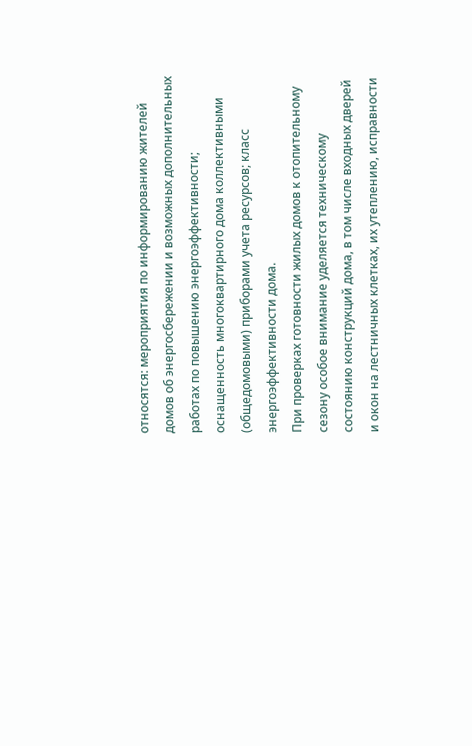относятся: мероприятия по информированию жителей домов об энергосбережении и возможных дополнительных работах по повышению энергоэффективности; оснащенность многоквартирного дома коллективными (общедомовыми) приборами учета ресурсов; класс энергоэффективности дома.
При проверках готовности жилых домов к отопительному сезону особое внимание уделяется техническому состоянию конструкций дома, в том числе входных дверей и окон на лестничных клетках, их утеплению, исправности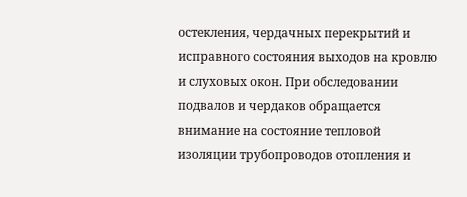остекления, чердачных перекрытий и исправного состояния выходов на кровлю и слуховых окон. При обследовании подвалов и чердаков обращается внимание на состояние тепловой изоляции трубопроводов отопления и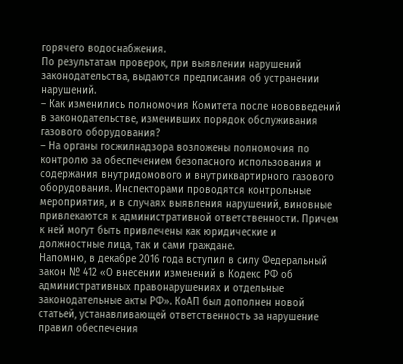горячего водоснабжения.
По результатам проверок, при выявлении нарушений законодательства, выдаются предписания об устранении нарушений.
– Как изменились полномочия Комитета после нововведений в законодательстве, изменивших порядок обслуживания газового оборудования?
– На органы госжилнадзора возложены полномочия по контролю за обеспечением безопасного использования и содержания внутридомового и внутриквартирного газового оборудования. Инспекторами проводятся контрольные мероприятия, и в случаях выявления нарушений, виновные привлекаются к административной ответственности. Причем к ней могут быть привлечены как юридические и должностные лица, так и сами граждане.
Напомню, в декабре 2016 года вступил в силу Федеральный закон № 412 «О внесении изменений в Кодекс РФ об административных правонарушениях и отдельные законодательные акты РФ». КоАП был дополнен новой статьей, устанавливающей ответственность за нарушение правил обеспечения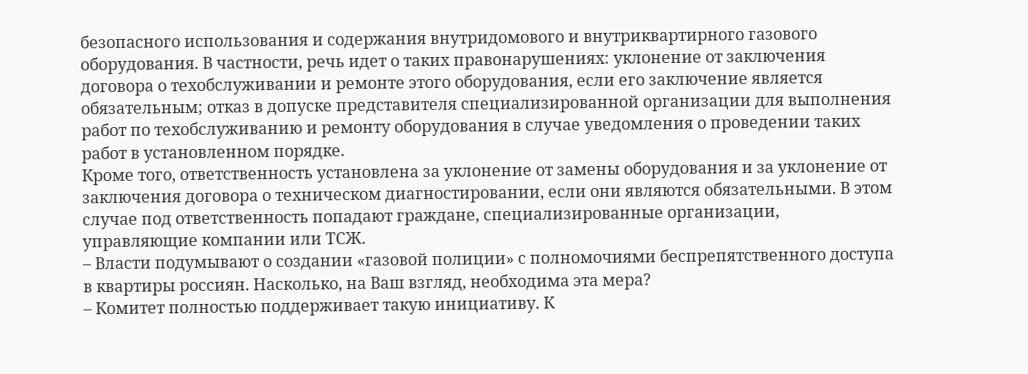безопасного использования и содержания внутридомового и внутриквартирного газового оборудования. В частности, речь идет о таких правонарушениях: уклонение от заключения договора о техобслуживании и ремонте этого оборудования, если его заключение является обязательным; отказ в допуске представителя специализированной организации для выполнения работ по техобслуживанию и ремонту оборудования в случае уведомления о проведении таких работ в установленном порядке.
Кроме того, ответственность установлена за уклонение от замены оборудования и за уклонение от заключения договора о техническом диагностировании, если они являются обязательными. В этом случае под ответственность попадают граждане, специализированные организации, управляющие компании или ТСЖ.
– Власти подумывают о создании «газовой полиции» с полномочиями беспрепятственного доступа в квартиры россиян. Насколько, на Ваш взгляд, необходима эта мера?
– Комитет полностью поддерживает такую инициативу. К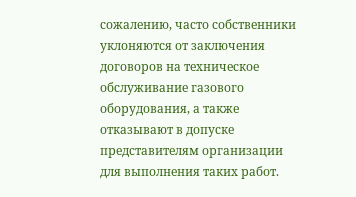сожалению, часто собственники уклоняются от заключения договоров на техническое обслуживание газового оборудования, а также отказывают в допуске представителям организации для выполнения таких работ.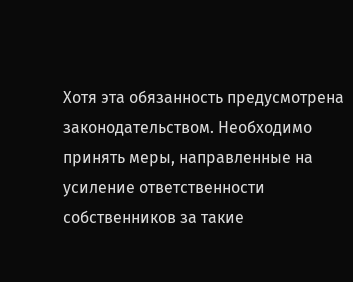Хотя эта обязанность предусмотрена законодательством. Необходимо принять меры, направленные на усиление ответственности собственников за такие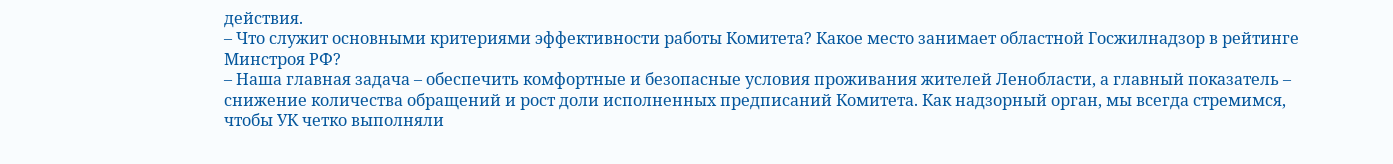действия.
– Что служит основными критериями эффективности работы Комитета? Какое место занимает областной Госжилнадзор в рейтинге Минстроя РФ?
– Наша главная задача – обеспечить комфортные и безопасные условия проживания жителей Ленобласти, а главный показатель – снижение количества обращений и рост доли исполненных предписаний Комитета. Как надзорный орган, мы всегда стремимся, чтобы УК четко выполняли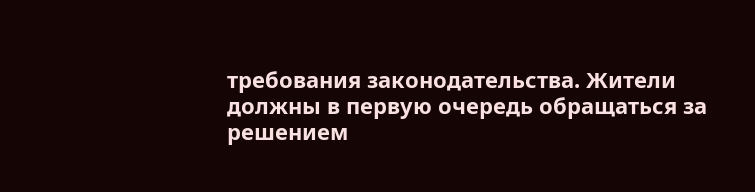требования законодательства. Жители должны в первую очередь обращаться за решением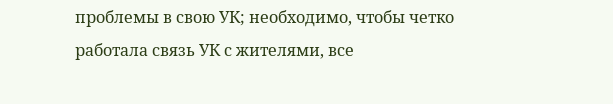проблемы в свою УК; необходимо, чтобы четко работала связь УК с жителями, все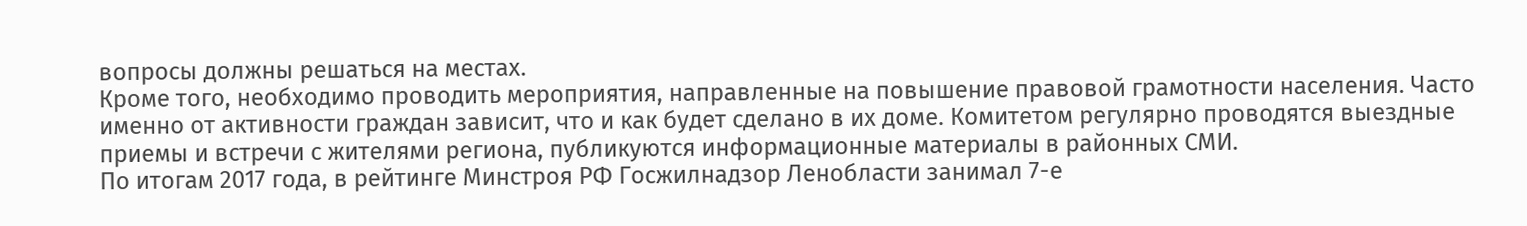вопросы должны решаться на местах.
Кроме того, необходимо проводить мероприятия, направленные на повышение правовой грамотности населения. Часто именно от активности граждан зависит, что и как будет сделано в их доме. Комитетом регулярно проводятся выездные приемы и встречи с жителями региона, публикуются информационные материалы в районных СМИ.
По итогам 2017 года, в рейтинге Минстроя РФ Госжилнадзор Ленобласти занимал 7-е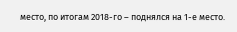место, по итогам 2018-го – поднялся на 1-е место.